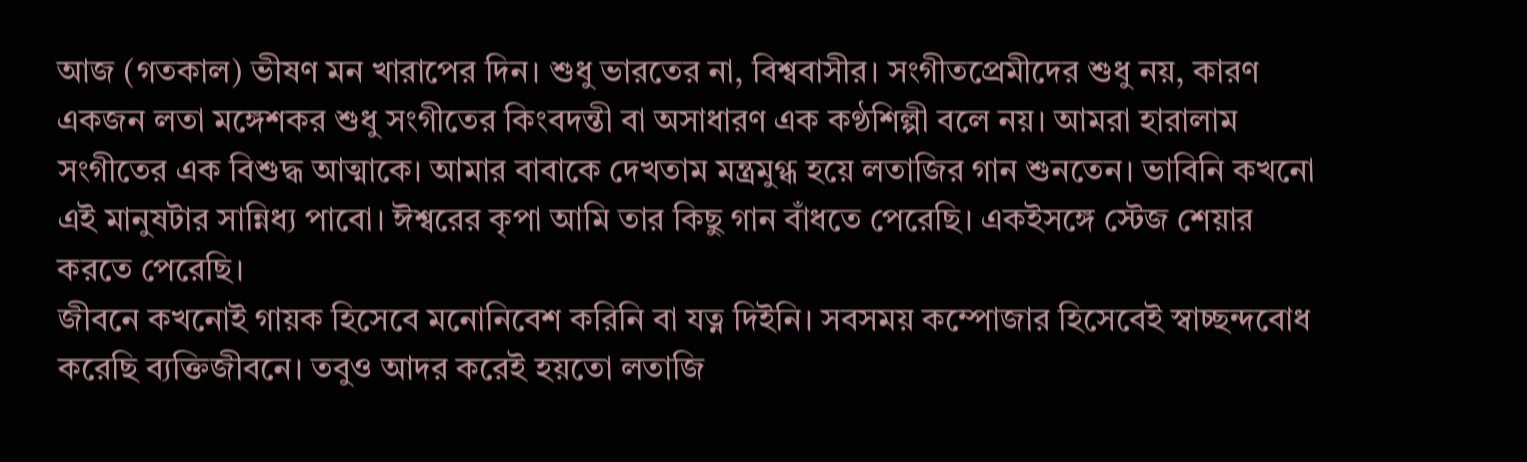আজ (গতকাল) ভীষণ মন খারাপের দিন। শুধু ভারতের না, বিশ্ববাসীর। সংগীতপ্রেমীদের শুধু নয়, কারণ একজন লতা মঙ্গেশকর শুধু সংগীতের কিংবদন্তী বা অসাধারণ এক কণ্ঠশিল্পী বলে নয়। আমরা হারালাম সংগীতের এক বিশুদ্ধ আত্মাকে। আমার বাবাকে দেখতাম মন্ত্রমুগ্ধ হয়ে লতাজির গান শুনতেন। ভাবিনি কখনো এই মানুষটার সান্নিধ্য পাবো। ঈশ্বরের কৃপা আমি তার কিছু গান বাঁধতে পেরেছি। একইসঙ্গে স্টেজ শেয়ার করতে পেরেছি।
জীবনে কখনোই গায়ক হিসেবে মনোনিবেশ করিনি বা যত্ন দিইনি। সবসময় কম্পোজার হিসেবেই স্বাচ্ছন্দবোধ করেছি ব্যক্তিজীবনে। তবুও আদর করেই হয়তো লতাজি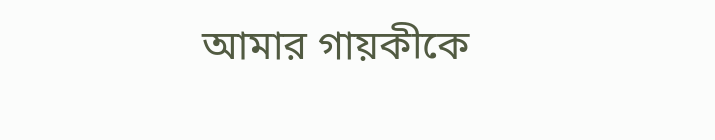আমার গায়কীকে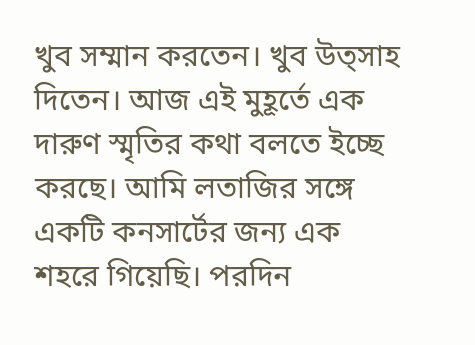খুব সম্মান করতেন। খুব উত্সাহ দিতেন। আজ এই মুহূর্তে এক দারুণ স্মৃতির কথা বলতে ইচ্ছে করছে। আমি লতাজির সঙ্গে একটি কনসার্টের জন্য এক শহরে গিয়েছি। পরদিন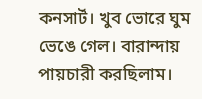কনসার্ট। খুব ভোরে ঘুম ভেঙে গেল। বারান্দায় পায়চারী করছিলাম।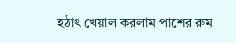হঠাৎ খেয়াল করলাম পাশের রুম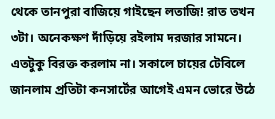থেকে তানপুরা বাজিয়ে গাইছেন লতাজি! রাত তখন ৩টা। অনেকক্ষণ দাঁড়িয়ে রইলাম দরজার সামনে। এতটুকু বিরক্ত করলাম না। সকালে চায়ের টেবিলে জানলাম প্রতিটা কনসার্টের আগেই এমন ভোরে উঠে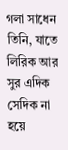গলা সাধেন তিনি, যাতে লিরিক আর সুর এদিক সেদিক না হয়ে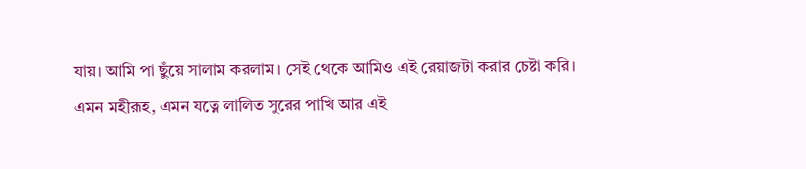যায়। আমি পা ছুঁয়ে সালাম করলাম। সেই থেকে আমিও এই রেয়াজটা করার চেষ্টা করি। এমন মহীরূহ, এমন যত্নে লালিত সুরের পাখি আর এই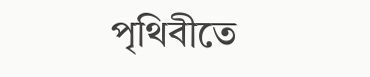পৃথিবীতে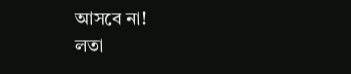আসবে না!
লতা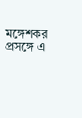মঙ্গেশকর প্রসঙ্গে এ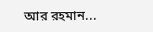আর রহমান...